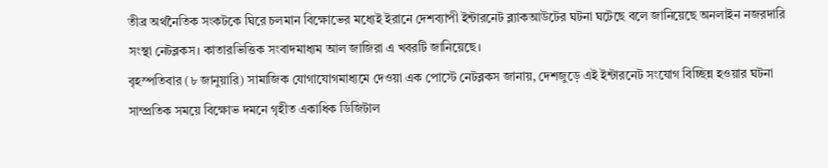তীব্র অর্থনৈতিক সংকটকে ঘিরে চলমান বিক্ষোভের মধ্যেই ইরানে দেশব্যাপী ইন্টারনেট ব্ল্যাকআউটের ঘটনা ঘটেছে বলে জানিয়েছে অনলাইন নজরদারি সংস্থা নেটব্লকস। কাতারভিত্তিক সংবাদমাধ্যম আল জাজিরা এ খবরটি জানিয়েছে।
বৃহস্পতিবার (৮ জানুয়ারি) সামাজিক যোগাযোগমাধ্যমে দেওয়া এক পোস্টে নেটব্লকস জানায়, দেশজুড়ে এই ইন্টারনেট সংযোগ বিচ্ছিন্ন হওয়ার ঘটনা সাম্প্রতিক সময়ে বিক্ষোভ দমনে গৃহীত একাধিক ডিজিটাল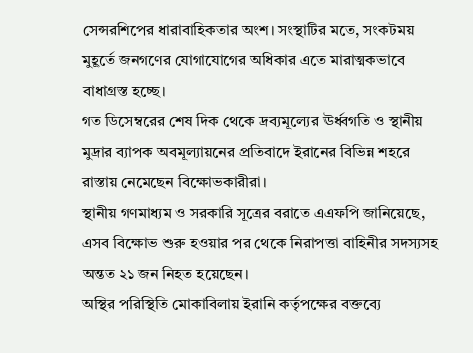সেন্সরশিপের ধারাবাহিকতার অংশ। সংস্থাটির মতে, সংকটময় মুহূর্তে জনগণের যোগাযোগের অধিকার এতে মারাত্মকভাবে বাধাগ্রস্ত হচ্ছে।
গত ডিসেম্বরের শেষ দিক থেকে দ্রব্যমূল্যের ঊর্ধ্বগতি ও স্থানীয় মুদ্রার ব্যাপক অবমূল্যায়নের প্রতিবাদে ইরানের বিভিন্ন শহরে রাস্তায় নেমেছেন বিক্ষোভকারীরা।
স্থানীয় গণমাধ্যম ও সরকারি সূত্রের বরাতে এএফপি জানিয়েছে, এসব বিক্ষোভ শুরু হওয়ার পর থেকে নিরাপত্তা বাহিনীর সদস্যসহ অন্তত ২১ জন নিহত হয়েছেন।
অস্থির পরিস্থিতি মোকাবিলায় ইরানি কর্তৃপক্ষের বক্তব্যে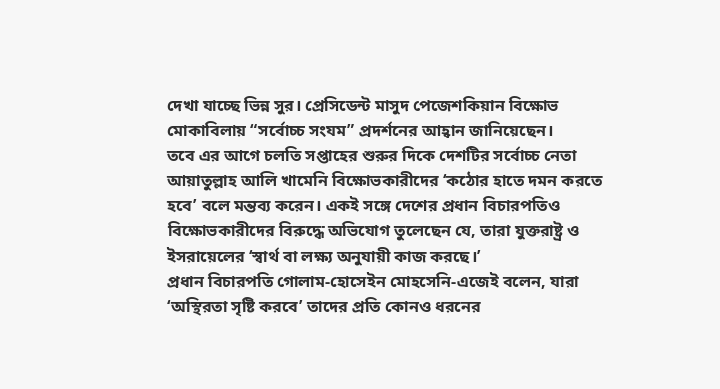দেখা যাচ্ছে ভিন্ন সুর। প্রেসিডেন্ট মাসুদ পেজেশকিয়ান বিক্ষোভ মোকাবিলায় “সর্বোচ্চ সংযম” প্রদর্শনের আহ্বান জানিয়েছেন।
তবে এর আগে চলতি সপ্তাহের শুরুর দিকে দেশটির সর্বোচ্চ নেতা আয়াতুল্লাহ আলি খামেনি বিক্ষোভকারীদের ‘কঠোর হাতে দমন করতে হবে’ বলে মন্তব্য করেন। একই সঙ্গে দেশের প্রধান বিচারপতিও বিক্ষোভকারীদের বিরুদ্ধে অভিযোগ তুলেছেন যে, তারা যুক্তরাষ্ট্র ও ইসরায়েলের ‘স্বার্থ বা লক্ষ্য অনুযায়ী কাজ করছে।’
প্রধান বিচারপতি গোলাম-হোসেইন মোহসেনি-এজেই বলেন, যারা ‘অস্থিরতা সৃষ্টি করবে’ তাদের প্রতি কোনও ধরনের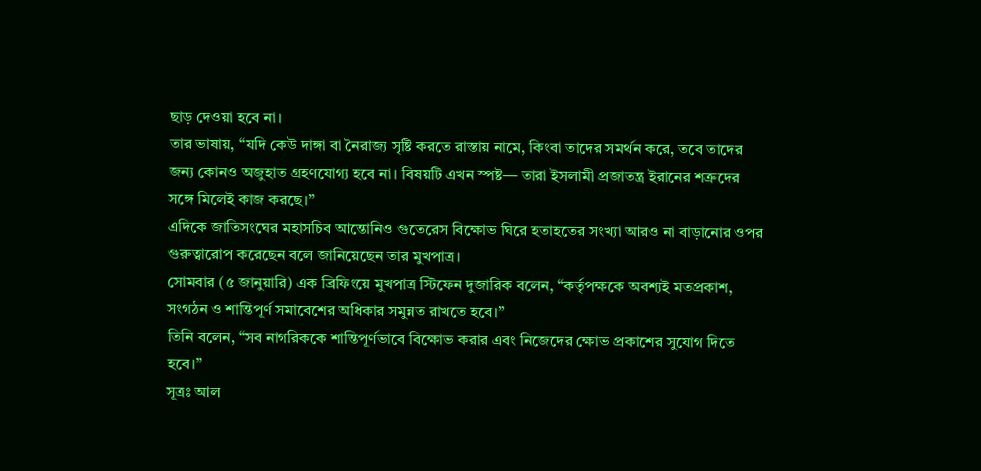ছাড় দেওয়া হবে না।
তার ভাষায়, “যদি কেউ দাঙ্গা বা নৈরাজ্য সৃষ্টি করতে রাস্তায় নামে, কিংবা তাদের সমর্থন করে, তবে তাদের জন্য কোনও অজুহাত গ্রহণযোগ্য হবে না। বিষয়টি এখন স্পষ্ট— তারা ইসলামী প্রজাতন্ত্র ইরানের শত্রুদের সঙ্গে মিলেই কাজ করছে।”
এদিকে জাতিসংঘের মহাসচিব আন্তোনিও গুতেরেস বিক্ষোভ ঘিরে হতাহতের সংখ্যা আরও না বাড়ানোর ওপর গুরুত্বারোপ করেছেন বলে জানিয়েছেন তার মুখপাত্র।
সোমবার (৫ জানুয়ারি) এক ব্রিফিংয়ে মুখপাত্র স্টিফেন দুজারিক বলেন, “কর্তৃপক্ষকে অবশ্যই মতপ্রকাশ, সংগঠন ও শান্তিপূর্ণ সমাবেশের অধিকার সমুন্নত রাখতে হবে।”
তিনি বলেন, “সব নাগরিককে শান্তিপূর্ণভাবে বিক্ষোভ করার এবং নিজেদের ক্ষোভ প্রকাশের সুযোগ দিতে হবে।”
সূত্রঃ আল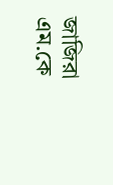জাজিরা
এম.কে